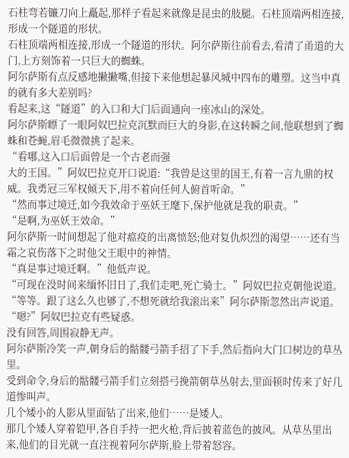石柱弯若镰刀向上矗起,那样子看起来就像是昆虫的肢腿。石柱顶端两相连接,形成一个隧道的形状。
石柱顶端两相连接,形成一个隧道的形状。阿尔萨斯往前看去,看清了甬道的大门,上方刻饰着一只巨大的蜘蛛。
阿尔萨斯有点反感地撇撇嘴,但接下来他想起暴风城中四布的雕塑。这当中真的就有多大差别吗?
看起来,这“隧道”的入口和大门后面通向一座冰山的深处。
阿尔萨斯瞟了一眼阿奴巴拉克沉默而巨大的身影,在这转瞬之间,他联想到了蜘蛛和苍蝇,眉毛微微挑了起来。
“看哪,这入口后面曾是一个古老而强
大的王国。”阿奴巴拉克开口说道:“我曾是这里的国王,有着一言九鼎的权威。我勇冠三军权倾天下,用不着向任何人俯首听命。”
“然而事过境迁,如今我效命于巫妖王麾下,保护他就是我的职责。”
“是啊,为巫妖王效命。”
阿尔萨斯一时间想起了他对瘟疫的出离愤怒;他对复仇炽烈的渴望……还有当霜之哀伤落下之时他父王眼中的神情。
“真是事过境迁啊。”他低声说。
“可现在没时间来缅怀旧日了,我们走吧,死亡骑士。”阿奴巴拉克朝他说道。
“等等。跟了这么久也够了,不想死就给我滚出来”阿尔萨斯忽然出声说道。
“嗯?”阿奴巴拉克有些疑惑。
没有回答,周围寂静无声。
阿尔萨斯冷笑一声,朝身后的骷髅弓箭手招了下手,然后指向大门口树边的草丛里。
受到命令,身后的骷髅弓箭手们立刻搭弓挽箭朝草丛射去,里面顿时传来了好几道惨叫声。
几个矮小的人影从里面钻了出来,他们……是矮人。
那几个矮人穿着铠甲,各自手持一把火枪,背后披着蓝色的披风。从草丛里出来,他们的目光就一直注视着阿尔萨斯,脸上带着怒容。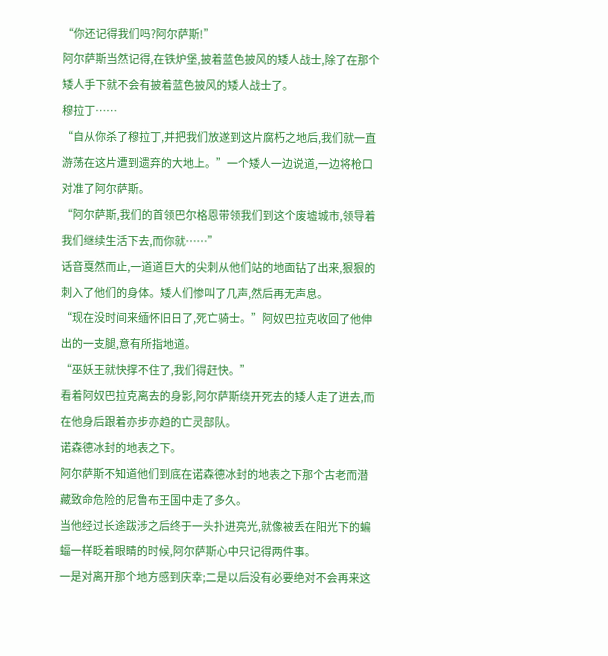“你还记得我们吗?阿尔萨斯!”
阿尔萨斯当然记得,在铁炉堡,披着蓝色披风的矮人战士,除了在那个矮人手下就不会有披着蓝色披风的矮人战士了。
穆拉丁……
“自从你杀了穆拉丁,并把我们放遂到这片腐朽之地后,我们就一直游荡在这片遭到遗弃的大地上。”一个矮人一边说道,一边将枪口对准了阿尔萨斯。
“阿尔萨斯,我们的首领巴尔格恩带领我们到这个废墟城市,领导着我们继续生活下去,而你就……”
话音戛然而止,一道道巨大的尖刺从他们站的地面钻了出来,狠狠的刺入了他们的身体。矮人们惨叫了几声,然后再无声息。
“现在没时间来缅怀旧日了,死亡骑士。”阿奴巴拉克收回了他伸出的一支腿,意有所指地道。
“巫妖王就快撑不住了,我们得赶快。”
看着阿奴巴拉克离去的身影,阿尔萨斯绕开死去的矮人走了进去,而在他身后跟着亦步亦趋的亡灵部队。
诺森德冰封的地表之下。
阿尔萨斯不知道他们到底在诺森德冰封的地表之下那个古老而潜藏致命危险的尼鲁布王国中走了多久。
当他经过长途跋涉之后终于一头扑进亮光,就像被丢在阳光下的蝙蝠一样眨着眼睛的时候,阿尔萨斯心中只记得两件事。
一是对离开那个地方感到庆幸;二是以后没有必要绝对不会再来这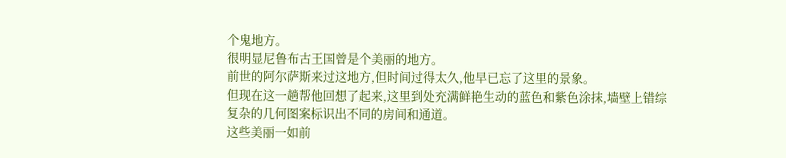个鬼地方。
很明显尼鲁布古王国曾是个美丽的地方。
前世的阿尔萨斯来过这地方,但时间过得太久,他早已忘了这里的景象。
但现在这一趟帮他回想了起来,这里到处充满鲜艳生动的蓝色和紫色涂抹,墙壁上错综复杂的几何图案标识出不同的房间和通道。
这些美丽一如前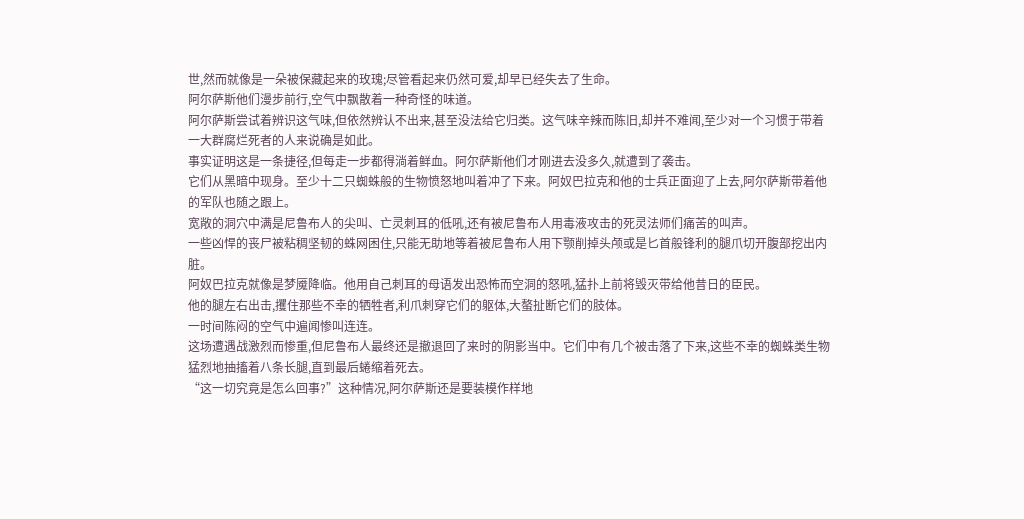世,然而就像是一朵被保藏起来的玫瑰;尽管看起来仍然可爱,却早已经失去了生命。
阿尔萨斯他们漫步前行,空气中飘散着一种奇怪的味道。
阿尔萨斯尝试着辨识这气味,但依然辨认不出来,甚至没法给它归类。这气味辛辣而陈旧,却并不难闻,至少对一个习惯于带着一大群腐烂死者的人来说确是如此。
事实证明这是一条捷径,但每走一步都得淌着鲜血。阿尔萨斯他们才刚进去没多久,就遭到了袭击。
它们从黑暗中现身。至少十二只蜘蛛般的生物愤怒地叫着冲了下来。阿奴巴拉克和他的士兵正面迎了上去,阿尔萨斯带着他的军队也随之跟上。
宽敞的洞穴中满是尼鲁布人的尖叫、亡灵刺耳的低吼,还有被尼鲁布人用毒液攻击的死灵法师们痛苦的叫声。
一些凶悍的丧尸被粘稠坚韧的蛛网困住,只能无助地等着被尼鲁布人用下颚削掉头颅或是匕首般锋利的腿爪切开腹部挖出内脏。
阿奴巴拉克就像是梦魇降临。他用自己刺耳的母语发出恐怖而空洞的怒吼,猛扑上前将毁灭带给他昔日的臣民。
他的腿左右出击,攫住那些不幸的牺牲者,利爪刺穿它们的躯体,大螯扯断它们的肢体。
一时间陈闷的空气中遍闻惨叫连连。
这场遭遇战激烈而惨重,但尼鲁布人最终还是撤退回了来时的阴影当中。它们中有几个被击落了下来,这些不幸的蜘蛛类生物猛烈地抽搐着八条长腿,直到最后蜷缩着死去。
“这一切究竟是怎么回事?”这种情况,阿尔萨斯还是要装模作样地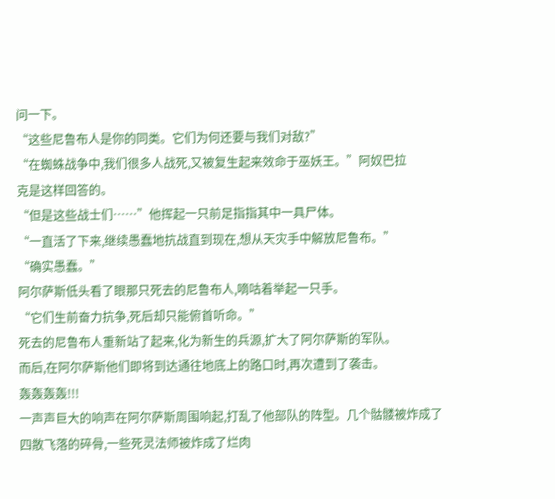问一下。
“这些尼鲁布人是你的同类。它们为何还要与我们对敌?”
“在蜘蛛战争中,我们很多人战死,又被复生起来效命于巫妖王。”阿奴巴拉
克是这样回答的。
“但是这些战士们……”他挥起一只前足指指其中一具尸体。
“一直活了下来,继续愚蠢地抗战直到现在,想从天灾手中解放尼鲁布。”
“确实愚蠢。”
阿尔萨斯低头看了眼那只死去的尼鲁布人,嘀咕着举起一只手。
“它们生前奋力抗争,死后却只能俯首听命。”
死去的尼鲁布人重新站了起来,化为新生的兵源,扩大了阿尔萨斯的军队。
而后,在阿尔萨斯他们即将到达通往地底上的路口时,再次遭到了袭击。
轰轰轰轰!!!
一声声巨大的响声在阿尔萨斯周围响起,打乱了他部队的阵型。几个骷髅被炸成了四散飞落的碎骨,一些死灵法师被炸成了烂肉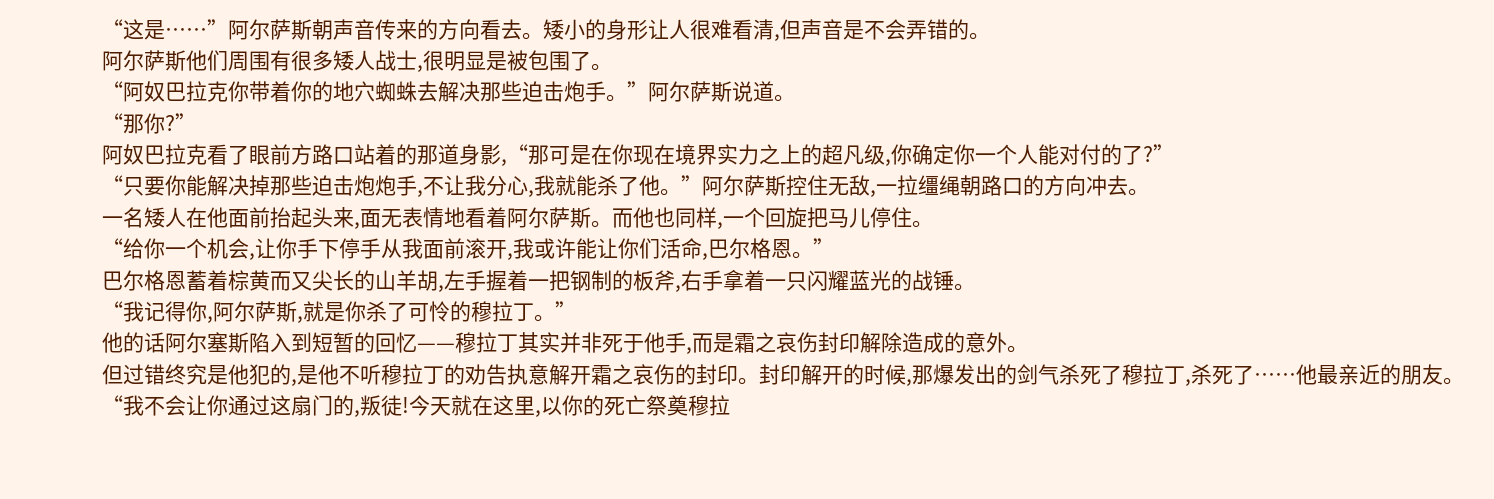“这是……”阿尔萨斯朝声音传来的方向看去。矮小的身形让人很难看清,但声音是不会弄错的。
阿尔萨斯他们周围有很多矮人战士,很明显是被包围了。
“阿奴巴拉克你带着你的地穴蜘蛛去解决那些迫击炮手。”阿尔萨斯说道。
“那你?”
阿奴巴拉克看了眼前方路口站着的那道身影,“那可是在你现在境界实力之上的超凡级,你确定你一个人能对付的了?”
“只要你能解决掉那些迫击炮炮手,不让我分心,我就能杀了他。”阿尔萨斯控住无敌,一拉缰绳朝路口的方向冲去。
一名矮人在他面前抬起头来,面无表情地看着阿尔萨斯。而他也同样,一个回旋把马儿停住。
“给你一个机会,让你手下停手从我面前滚开,我或许能让你们活命,巴尔格恩。”
巴尔格恩蓄着棕黄而又尖长的山羊胡,左手握着一把钢制的板斧,右手拿着一只闪耀蓝光的战锤。
“我记得你,阿尔萨斯,就是你杀了可怜的穆拉丁。”
他的话阿尔塞斯陷入到短暂的回忆——穆拉丁其实并非死于他手,而是霜之哀伤封印解除造成的意外。
但过错终究是他犯的,是他不听穆拉丁的劝告执意解开霜之哀伤的封印。封印解开的时候,那爆发出的剑气杀死了穆拉丁,杀死了……他最亲近的朋友。
“我不会让你通过这扇门的,叛徒!今天就在这里,以你的死亡祭奠穆拉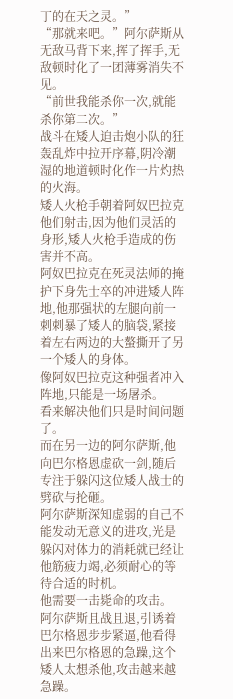丁的在天之灵。”
“那就来吧。”阿尔萨斯从无敌马背下来,挥了挥手,无敌顿时化了一团薄雾消失不见。
“前世我能杀你一次,就能杀你第二次。”
战斗在矮人迫击炮小队的狂轰乱炸中拉开序幕,阴冷潮湿的地道顿时化作一片灼热的火海。
矮人火枪手朝着阿奴巴拉克他们射击,因为他们灵活的身形,矮人火枪手造成的伤害并不高。
阿奴巴拉克在死灵法师的掩护下身先士卒的冲进矮人阵地,他那强状的左腿向前一刺刺暴了矮人的脑袋,紧接着左右两边的大螯撕开了另一个矮人的身体。
像阿奴巴拉克这种强者冲入阵地,只能是一场屠杀。
看来解决他们只是时间问题了。
而在另一边的阿尔萨斯,他向巴尔格恩虚砍一剑,随后专注于躲闪这位矮人战士的劈砍与抡砸。
阿尔萨斯深知虚弱的自己不能发动无意义的进攻,光是躲闪对体力的消耗就已经让他筋疲力竭,必须耐心的等待合适的时机。
他需要一击毙命的攻击。
阿尔萨斯且战且退,引诱着巴尔格恩步步紧逼,他看得出来巴尔格恩的急躁,这个矮人太想杀他,攻击越来越急躁。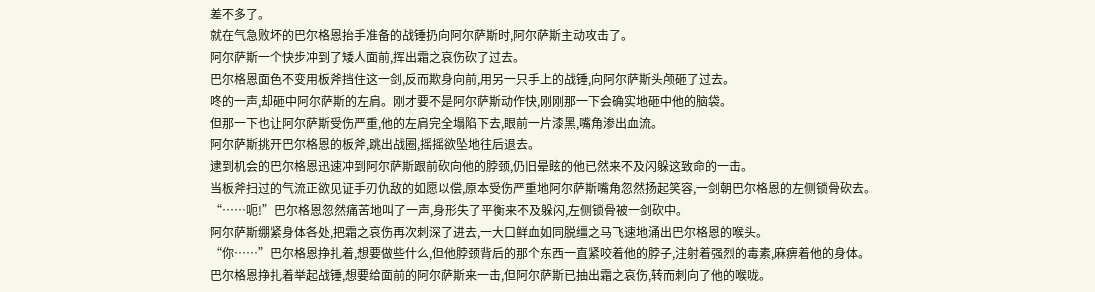差不多了。
就在气急败坏的巴尔格恩抬手准备的战锤扔向阿尔萨斯时,阿尔萨斯主动攻击了。
阿尔萨斯一个快步冲到了矮人面前,挥出霜之哀伤砍了过去。
巴尔格恩面色不变用板斧挡住这一剑,反而欺身向前,用另一只手上的战锤,向阿尔萨斯头颅砸了过去。
咚的一声,却砸中阿尔萨斯的左肩。刚才要不是阿尔萨斯动作快,刚刚那一下会确实地砸中他的脑袋。
但那一下也让阿尔萨斯受伤严重,他的左肩完全塌陷下去,眼前一片漆黑,嘴角渗出血流。
阿尔萨斯挑开巴尔格恩的板斧,跳出战圈,摇摇欲坠地往后退去。
逮到机会的巴尔格恩迅速冲到阿尔萨斯跟前砍向他的脖颈,仍旧晕眩的他已然来不及闪躲这致命的一击。
当板斧扫过的气流正欲见证手刃仇敌的如愿以偿,原本受伤严重地阿尔萨斯嘴角忽然扬起笑容,一剑朝巴尔格恩的左侧锁骨砍去。
“……呃!”巴尔格恩忽然痛苦地叫了一声,身形失了平衡来不及躲闪,左侧锁骨被一剑砍中。
阿尔萨斯绷紧身体各处,把霜之哀伤再次刺深了进去,一大口鲜血如同脱缰之马飞速地涌出巴尔格恩的喉头。
“你……”巴尔格恩挣扎着,想要做些什么,但他脖颈背后的那个东西一直紧咬着他的脖子,注射着强烈的毒素,麻痹着他的身体。
巴尔格恩挣扎着举起战锤,想要给面前的阿尔萨斯来一击,但阿尔萨斯已抽出霜之哀伤,转而刺向了他的喉咙。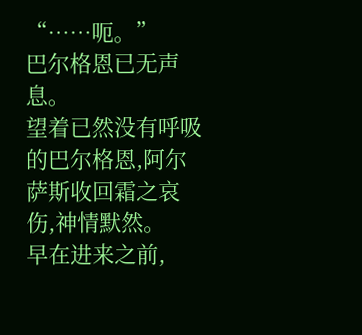“……呃。”
巴尔格恩已无声息。
望着已然没有呼吸的巴尔格恩,阿尔萨斯收回霜之哀伤,神情默然。
早在进来之前,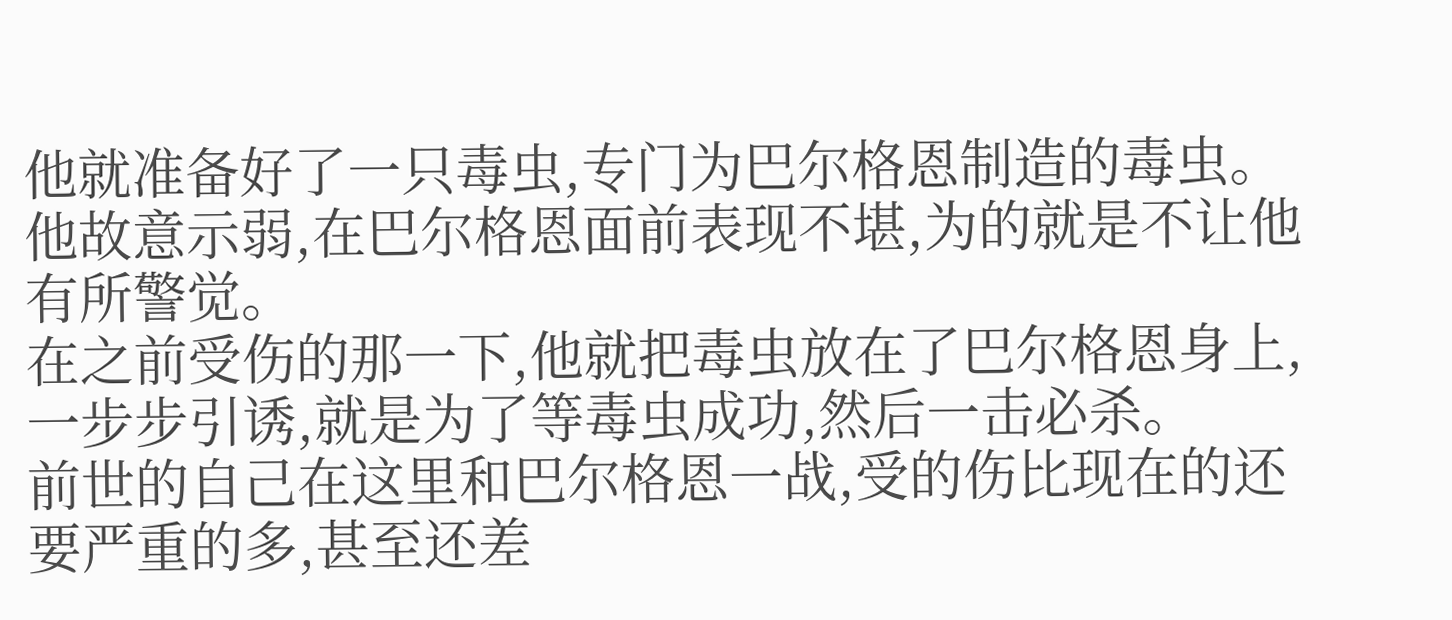他就准备好了一只毒虫,专门为巴尔格恩制造的毒虫。他故意示弱,在巴尔格恩面前表现不堪,为的就是不让他有所警觉。
在之前受伤的那一下,他就把毒虫放在了巴尔格恩身上,一步步引诱,就是为了等毒虫成功,然后一击必杀。
前世的自己在这里和巴尔格恩一战,受的伤比现在的还要严重的多,甚至还差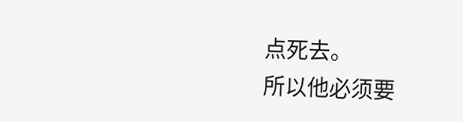点死去。
所以他必须要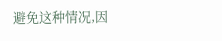避免这种情况,因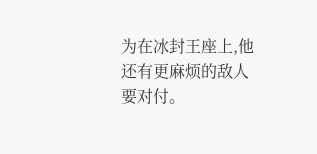为在冰封王座上,他还有更麻烦的敌人要对付。